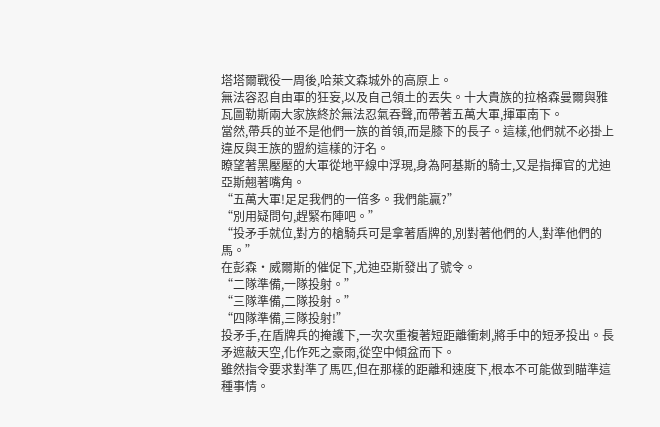塔塔爾戰役一周後,哈萊文森城外的高原上。
無法容忍自由軍的狂妄,以及自己領土的丟失。十大貴族的拉格森曼爾與雅瓦圖勒斯兩大家族終於無法忍氣吞聲,而帶著五萬大軍,揮軍南下。
當然,帶兵的並不是他們一族的首領,而是膝下的長子。這樣,他們就不必掛上違反與王族的盟約這樣的汙名。
瞭望著黑壓壓的大軍從地平線中浮現,身為阿基斯的騎士,又是指揮官的尤迪亞斯翹著嘴角。
“五萬大軍!足足我們的一倍多。我們能贏?”
“別用疑問句,趕緊布陣吧。”
“投矛手就位,對方的槍騎兵可是拿著盾牌的,別對著他們的人,對準他們的馬。”
在彭森·威爾斯的催促下,尤迪亞斯發出了號令。
“二隊準備,一隊投射。”
“三隊準備,二隊投射。”
“四隊準備,三隊投射!”
投矛手,在盾牌兵的掩護下,一次次重複著短距離衝刺,將手中的短矛投出。長矛遮蔽天空,化作死之豪雨,從空中傾盆而下。
雖然指令要求對準了馬匹,但在那樣的距離和速度下,根本不可能做到瞄準這種事情。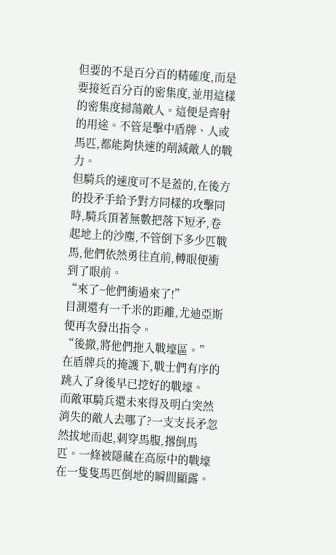但要的不是百分百的精確度,而是要接近百分百的密集度,並用這樣的密集度掃蕩敵人。這便是齊射的用途。不管是擊中盾牌、人或馬匹,都能夠快速的削減敵人的戰力。
但騎兵的速度可不是蓋的,在後方的投矛手給予對方同樣的攻擊同時,騎兵頂著無數把落下短矛,卷起地上的沙塵,不管倒下多少匹戰馬,他們依然勇往直前,轉眼便衝到了眼前。
“來了~他們衝過來了!”
目測還有一千米的距離,尤迪亞斯便再次發出指令。
“後撤,將他們拖入戰壕區。”
在盾牌兵的掩護下,戰士們有序的跳入了身後早已挖好的戰壕。
而敵軍騎兵還未來得及明白突然消失的敵人去哪了?一支支長矛忽然拔地而起,刺穿馬腹,撂倒馬匹。一條被隱藏在高原中的戰壕在一隻隻馬匹倒地的瞬間顯露。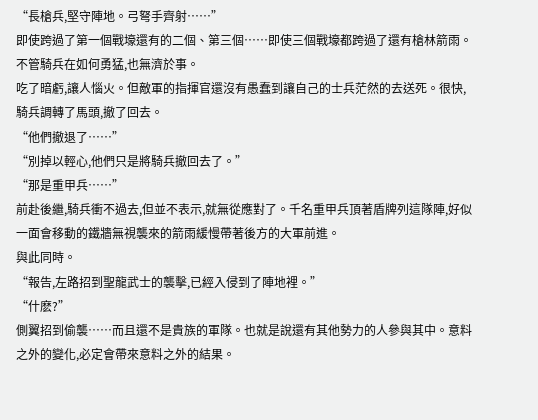“長槍兵,堅守陣地。弓弩手齊射……”
即使跨過了第一個戰壕還有的二個、第三個……即使三個戰壕都跨過了還有槍林箭雨。不管騎兵在如何勇猛,也無濟於事。
吃了暗虧,讓人惱火。但敵軍的指揮官還沒有愚蠢到讓自己的士兵茫然的去送死。很快,騎兵調轉了馬頭,撤了回去。
“他們撤退了……”
“別掉以輕心,他們只是將騎兵撤回去了。”
“那是重甲兵……”
前赴後繼,騎兵衝不過去,但並不表示,就無從應對了。千名重甲兵頂著盾牌列這隊陣,好似一面會移動的鐵牆無視襲來的箭雨緩慢帶著後方的大軍前進。
與此同時。
“報告,左路招到聖龍武士的襲擊,已經入侵到了陣地裡。”
“什麽?”
側翼招到偷襲……而且還不是貴族的軍隊。也就是說還有其他勢力的人參與其中。意料之外的變化,必定會帶來意料之外的結果。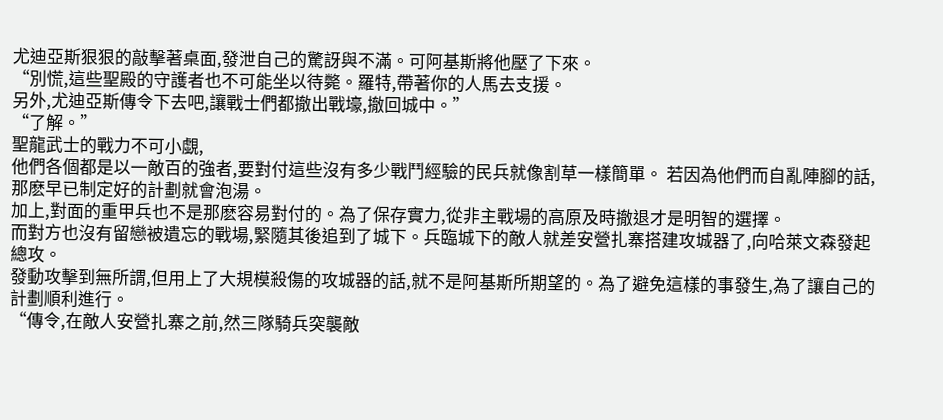尤迪亞斯狠狠的敲擊著桌面,發泄自己的驚訝與不滿。可阿基斯將他壓了下來。
“別慌,這些聖殿的守護者也不可能坐以待斃。羅特,帶著你的人馬去支援。
另外,尤迪亞斯傳令下去吧,讓戰士們都撤出戰壕,撤回城中。”
“了解。”
聖龍武士的戰力不可小覷,
他們各個都是以一敵百的強者,要對付這些沒有多少戰鬥經驗的民兵就像割草一樣簡單。 若因為他們而自亂陣腳的話,那麽早已制定好的計劃就會泡湯。
加上,對面的重甲兵也不是那麽容易對付的。為了保存實力,從非主戰場的高原及時撤退才是明智的選擇。
而對方也沒有留戀被遺忘的戰場,緊隨其後追到了城下。兵臨城下的敵人就差安營扎寨搭建攻城器了,向哈萊文森發起總攻。
發動攻擊到無所謂,但用上了大規模殺傷的攻城器的話,就不是阿基斯所期望的。為了避免這樣的事發生,為了讓自己的計劃順利進行。
“傳令,在敵人安營扎寨之前,然三隊騎兵突襲敵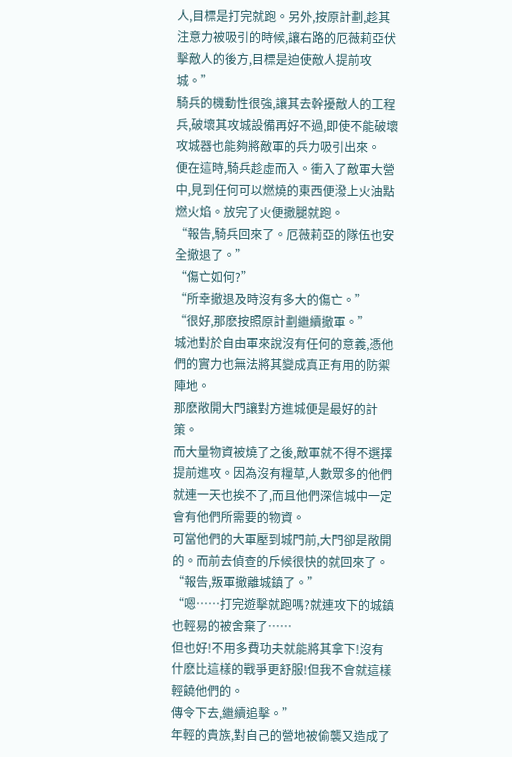人,目標是打完就跑。另外,按原計劃,趁其注意力被吸引的時候,讓右路的厄薇莉亞伏擊敵人的後方,目標是迫使敵人提前攻城。”
騎兵的機動性很強,讓其去幹擾敵人的工程兵,破壞其攻城設備再好不過,即使不能破壞攻城器也能夠將敵軍的兵力吸引出來。
便在這時,騎兵趁虛而入。衝入了敵軍大營中,見到任何可以燃燒的東西便潑上火油點燃火焰。放完了火便撒腿就跑。
“報告,騎兵回來了。厄薇莉亞的隊伍也安全撤退了。”
“傷亡如何?”
“所幸撤退及時沒有多大的傷亡。”
“很好,那麽按照原計劃繼續撤軍。”
城池對於自由軍來說沒有任何的意義,憑他們的實力也無法將其變成真正有用的防禦陣地。
那麽敞開大門讓對方進城便是最好的計策。
而大量物資被燒了之後,敵軍就不得不選擇提前進攻。因為沒有糧草,人數眾多的他們就連一天也挨不了,而且他們深信城中一定會有他們所需要的物資。
可當他們的大軍壓到城門前,大門卻是敞開的。而前去偵查的斥候很快的就回來了。
“報告,叛軍撤離城鎮了。”
“嗯……打完遊擊就跑嗎?就連攻下的城鎮也輕易的被舍棄了……
但也好!不用多費功夫就能將其拿下!沒有什麽比這樣的戰爭更舒服!但我不會就這樣輕饒他們的。
傳令下去,繼續追擊。”
年輕的貴族,對自己的營地被偷襲又造成了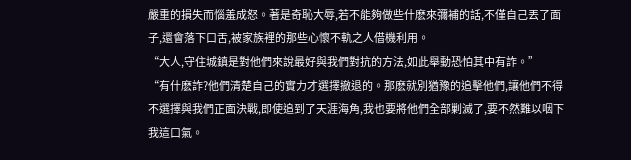嚴重的損失而惱羞成怒。著是奇恥大辱,若不能夠做些什麽來彌補的話,不僅自己丟了面子,還會落下口舌,被家族裡的那些心懷不軌之人借機利用。
“大人,守住城鎮是對他們來說最好與我們對抗的方法,如此舉動恐怕其中有詐。”
“有什麽詐?他們清楚自己的實力才選擇撤退的。那麽就別猶豫的追擊他們,讓他們不得不選擇與我們正面決戰,即使追到了天涯海角,我也要將他們全部剿滅了,要不然難以咽下我這口氣。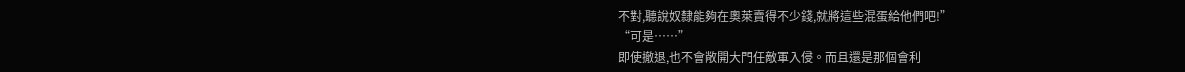不對,聽說奴隸能夠在奧萊賣得不少錢,就將這些混蛋給他們吧!”
“可是……”
即使撤退,也不會敞開大門任敵軍入侵。而且還是那個會利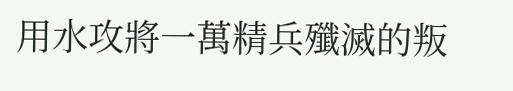用水攻將一萬精兵殲滅的叛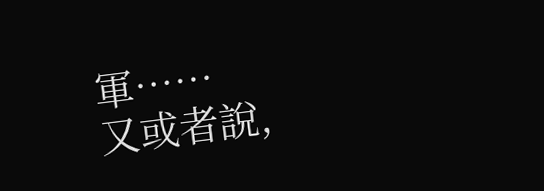軍……
又或者說,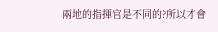兩地的指揮官是不同的?所以才會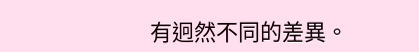有迥然不同的差異。